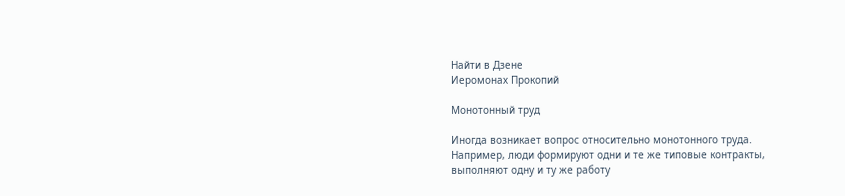Найти в Дзене
Иеромонах Прокопий

Монотонный труд

Иногда возникает вопрос относительно монотонного труда. Например, люди формируют одни и те же типовые контракты, выполняют одну и ту же работу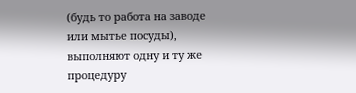(будь то работа на заводе или мытье посуды), выполняют одну и ту же процедуру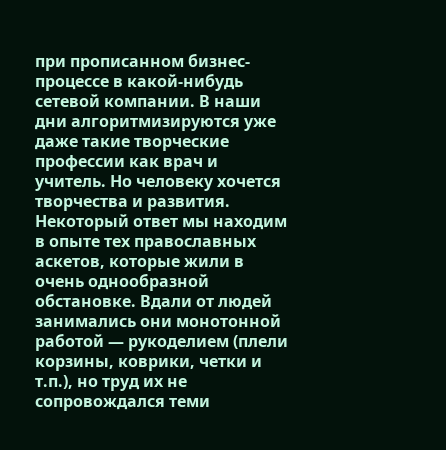при прописанном бизнес-процессе в какой-нибудь сетевой компании. В наши дни алгоритмизируются уже даже такие творческие профессии как врач и учитель. Но человеку хочется творчества и развития. Некоторый ответ мы находим в опыте тех православных аскетов, которые жили в очень однообразной обстановке. Вдали от людей занимались они монотонной работой — рукоделием (плели корзины, коврики, четки и т.п.), но труд их не сопровождался теми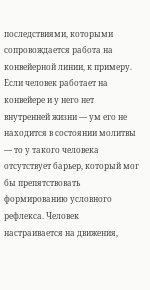последствиями, которыми сопровождается работа на конвейерной линии, к примеру. Если человек работает на конвейере и у него нет внутренней жизни — ум его не находится в состоянии молитвы — то у такого человека отсутствует барьер, который мог бы препятствовать формированию условного рефлекса. Человек настраивается на движения,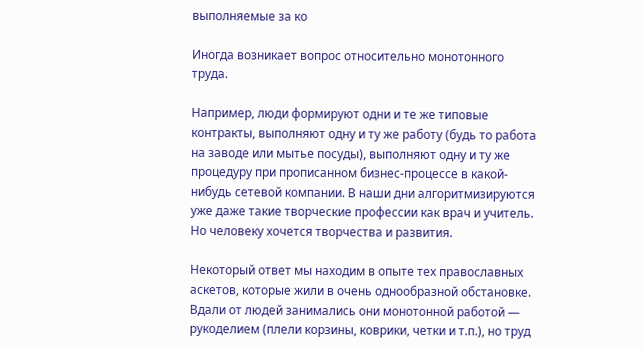выполняемые за ко

Иногда возникает вопрос относительно монотонного труда.

Например, люди формируют одни и те же типовые контракты, выполняют одну и ту же работу (будь то работа на заводе или мытье посуды), выполняют одну и ту же процедуру при прописанном бизнес-процессе в какой-нибудь сетевой компании. В наши дни алгоритмизируются уже даже такие творческие профессии как врач и учитель. Но человеку хочется творчества и развития.

Некоторый ответ мы находим в опыте тех православных аскетов, которые жили в очень однообразной обстановке. Вдали от людей занимались они монотонной работой — рукоделием (плели корзины, коврики, четки и т.п.), но труд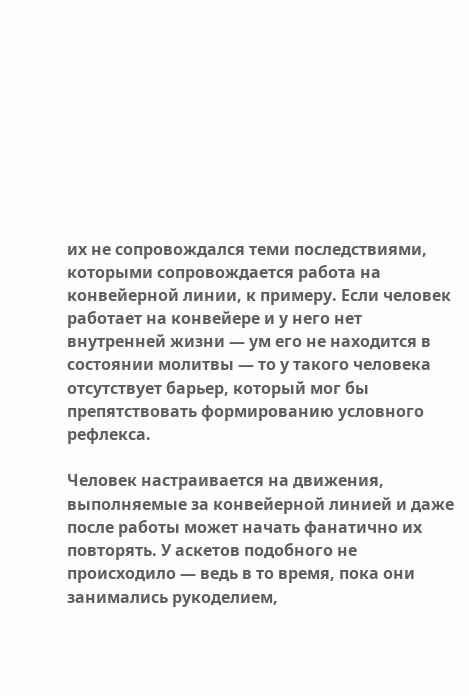их не сопровождался теми последствиями, которыми сопровождается работа на конвейерной линии, к примеру. Если человек работает на конвейере и у него нет внутренней жизни — ум его не находится в состоянии молитвы — то у такого человека отсутствует барьер, который мог бы препятствовать формированию условного рефлекса.

Человек настраивается на движения, выполняемые за конвейерной линией и даже после работы может начать фанатично их повторять. У аскетов подобного не происходило — ведь в то время, пока они занимались рукоделием,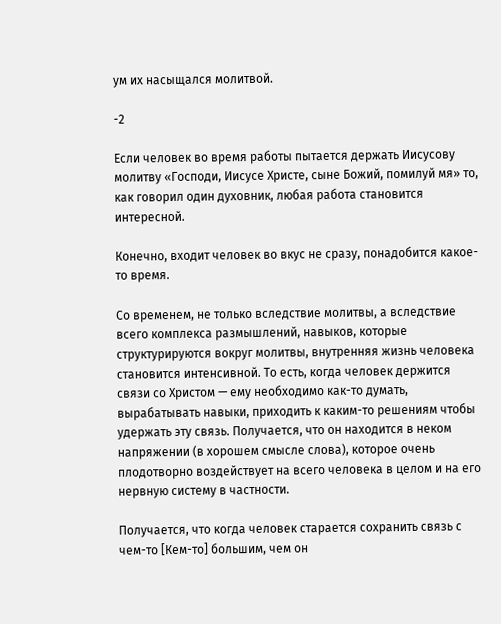ум их насыщался молитвой.

-2

Если человек во время работы пытается держать Иисусову молитву «Господи, Иисусе Христе, сыне Божий, помилуй мя» то, как говорил один духовник, любая работа становится интересной.

Конечно, входит человек во вкус не сразу, понадобится какое-то время.

Со временем, не только вследствие молитвы, а вследствие всего комплекса размышлений, навыков, которые структурируются вокруг молитвы, внутренняя жизнь человека становится интенсивной. То есть, когда человек держится связи со Христом — ему необходимо как-то думать, вырабатывать навыки, приходить к каким-то решениям чтобы удержать эту связь. Получается, что он находится в неком напряжении (в хорошем смысле слова), которое очень плодотворно воздействует на всего человека в целом и на его нервную систему в частности.

Получается, что когда человек старается сохранить связь с чем-то [Кем-то] большим, чем он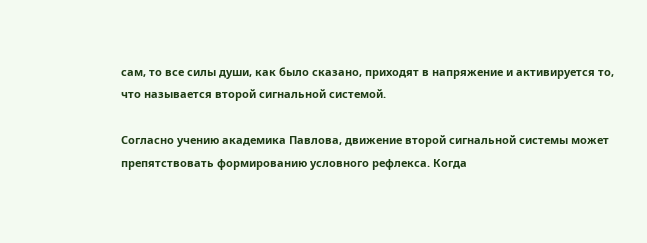сам, то все силы души, как было сказано, приходят в напряжение и активируется то, что называется второй сигнальной системой.

Согласно учению академика Павлова, движение второй сигнальной системы может препятствовать формированию условного рефлекса. Когда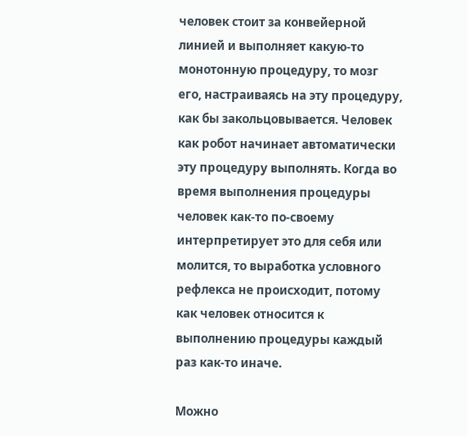человек стоит за конвейерной линией и выполняет какую-то монотонную процедуру, то мозг его, настраиваясь на эту процедуру, как бы закольцовывается. Человек как робот начинает автоматически эту процедуру выполнять. Когда во время выполнения процедуры человек как-то по-своему интерпретирует это для себя или молится, то выработка условного рефлекса не происходит, потому как человек относится к выполнению процедуры каждый раз как-то иначе.

Можно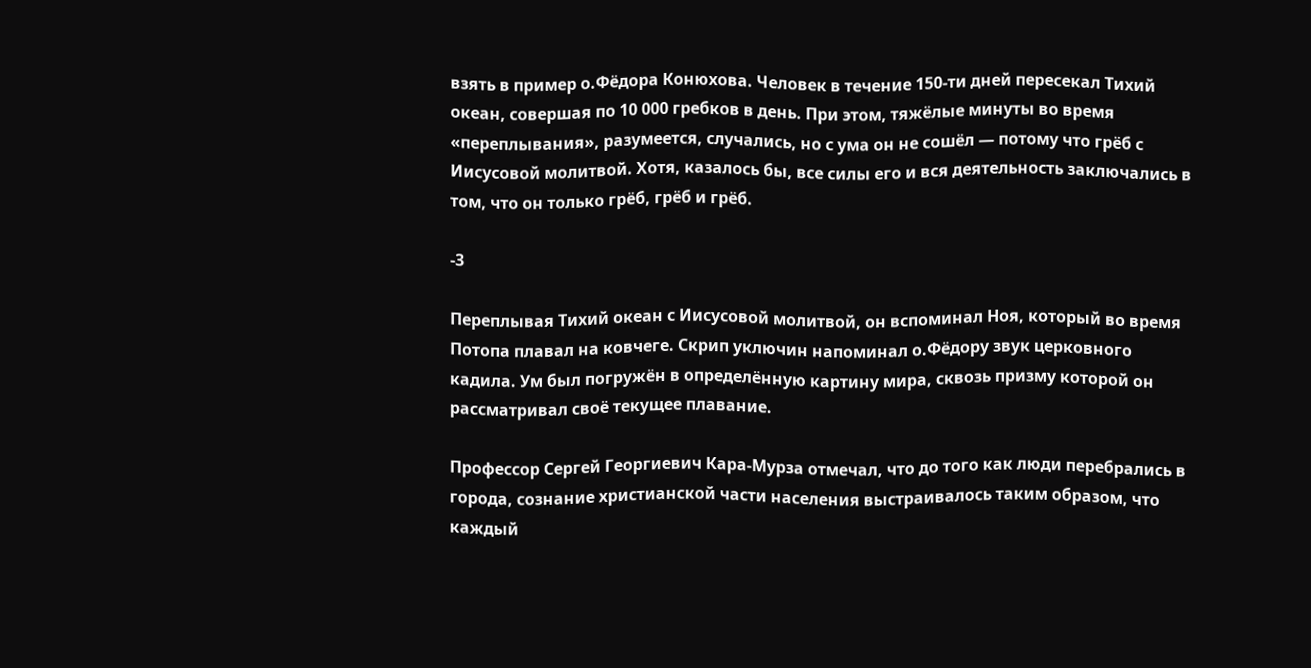взять в пример о.Фёдора Конюхова. Человек в течение 150-ти дней пересекал Тихий океан, совершая по 10 000 гребков в день. При этом, тяжёлые минуты во время «переплывания», разумеется, случались, но с ума он не сошёл — потому что грёб с Иисусовой молитвой. Хотя, казалось бы, все силы его и вся деятельность заключались в том, что он только грёб, грёб и грёб.

-3

Переплывая Тихий океан с Иисусовой молитвой, он вспоминал Ноя, который во время Потопа плавал на ковчеге. Скрип уключин напоминал о.Фёдору звук церковного кадила. Ум был погружён в определённую картину мира, сквозь призму которой он рассматривал своё текущее плавание.

Профессор Сергей Георгиевич Кара-Мурза отмечал, что до того как люди перебрались в города, сознание христианской части населения выстраивалось таким образом, что каждый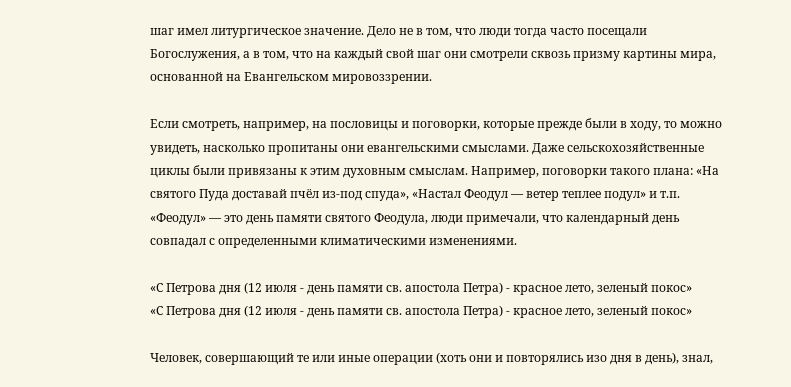шаг имел литургическое значение. Дело не в том, что люди тогда часто посещали Богослужения, а в том, что на каждый свой шаг они смотрели сквозь призму картины мира, основанной на Евангельском мировоззрении.

Если смотреть, например, на пословицы и поговорки, которые прежде были в ходу, то можно увидеть, насколько пропитаны они евангельскими смыслами. Даже сельскохозяйственные циклы были привязаны к этим духовным смыслам. Например, поговорки такого плана: «На святого Пуда доставай пчёл из-под спуда», «Настал Феодул — ветер теплее подул» и т.п. «Феодул» — это день памяти святого Феодула, люди примечали, что календарный день совпадал с определенными климатическими изменениями.

«С Петрова дня (12 июля - день памяти св. апостола Петра) - красное лето, зеленый покос»
«С Петрова дня (12 июля - день памяти св. апостола Петра) - красное лето, зеленый покос»

Человек, совершающий те или иные операции (хоть они и повторялись изо дня в день), знал,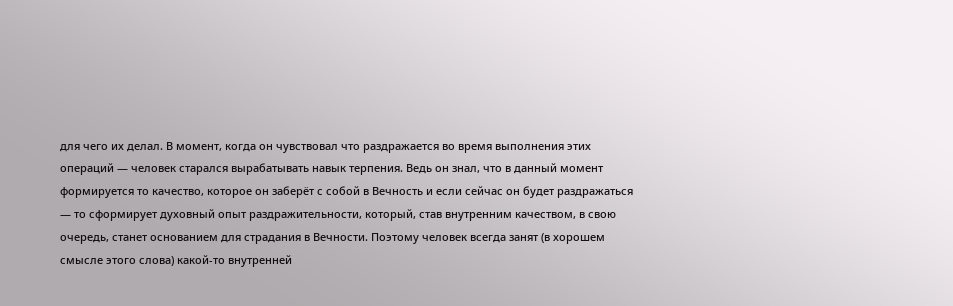для чего их делал. В момент, когда он чувствовал что раздражается во время выполнения этих операций — человек старался вырабатывать навык терпения. Ведь он знал, что в данный момент формируется то качество, которое он заберёт с собой в Вечность и если сейчас он будет раздражаться — то сформирует духовный опыт раздражительности, который, став внутренним качеством, в свою очередь, станет основанием для страдания в Вечности. Поэтому человек всегда занят (в хорошем смысле этого слова) какой-то внутренней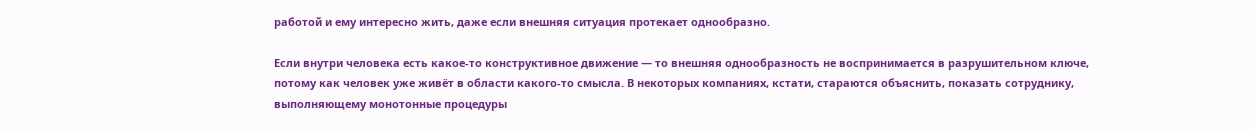работой и ему интересно жить, даже если внешняя ситуация протекает однообразно.

Если внутри человека есть какое-то конструктивное движение — то внешняя однообразность не воспринимается в разрушительном ключе, потому как человек уже живёт в области какого-то смысла. В некоторых компаниях, кстати, стараются объяснить, показать сотруднику, выполняющему монотонные процедуры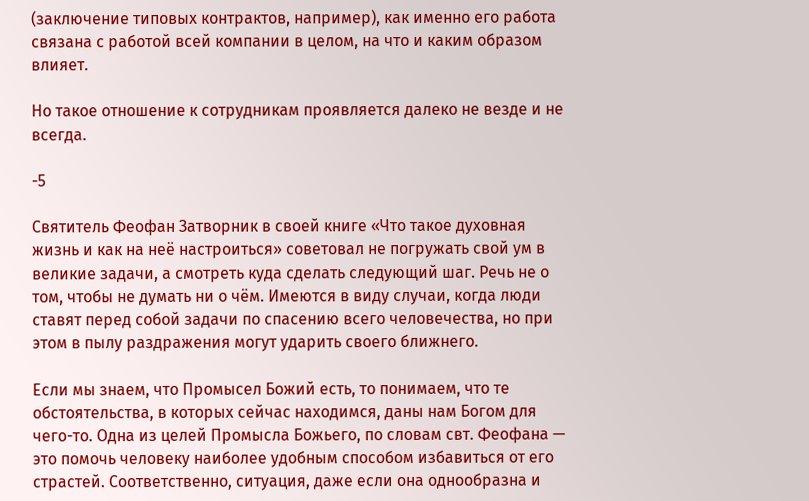(заключение типовых контрактов, например), как именно его работа связана с работой всей компании в целом, на что и каким образом влияет.

Но такое отношение к сотрудникам проявляется далеко не везде и не всегда.

-5

Святитель Феофан Затворник в своей книге «Что такое духовная жизнь и как на неё настроиться» советовал не погружать свой ум в великие задачи, а смотреть куда сделать следующий шаг. Речь не о том, чтобы не думать ни о чём. Имеются в виду случаи, когда люди ставят перед собой задачи по спасению всего человечества, но при этом в пылу раздражения могут ударить своего ближнего.

Если мы знаем, что Промысел Божий есть, то понимаем, что те обстоятельства, в которых сейчас находимся, даны нам Богом для чего-то. Одна из целей Промысла Божьего, по словам свт. Феофана — это помочь человеку наиболее удобным способом избавиться от его страстей. Соответственно, ситуация, даже если она однообразна и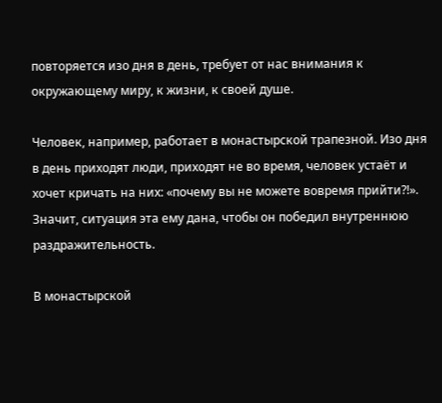повторяется изо дня в день, требует от нас внимания к окружающему миру, к жизни, к своей душе.

Человек, например, работает в монастырской трапезной. Изо дня в день приходят люди, приходят не во время, человек устаёт и хочет кричать на них: «почему вы не можете вовремя прийти?!». Значит, ситуация эта ему дана, чтобы он победил внутреннюю раздражительность.

В монастырской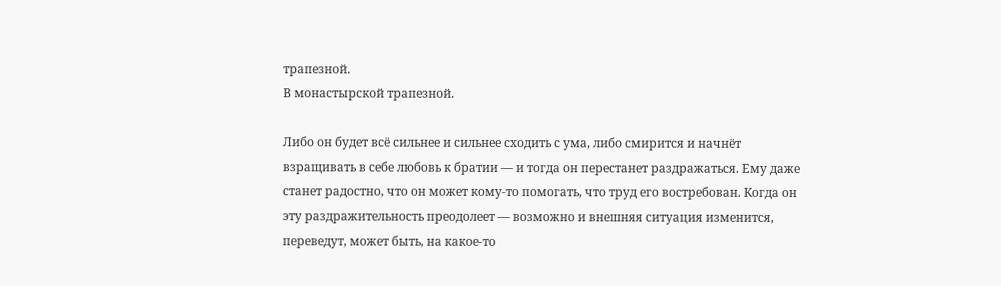трапезной.
В монастырской трапезной.

Либо он будет всё сильнее и сильнее сходить с ума, либо смирится и начнёт взращивать в себе любовь к братии — и тогда он перестанет раздражаться. Ему даже станет радостно, что он может кому-то помогать, что труд его востребован. Когда он эту раздражительность преодолеет — возможно и внешняя ситуация изменится, переведут, может быть, на какое-то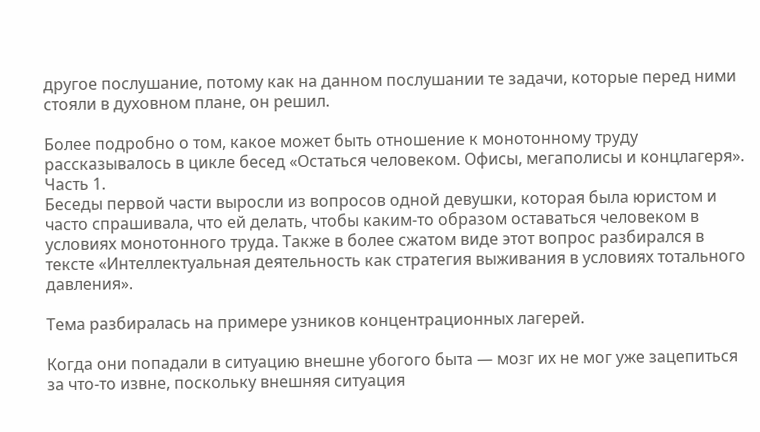другое послушание, потому как на данном послушании те задачи, которые перед ними стояли в духовном плане, он решил.

Более подробно о том, какое может быть отношение к монотонному труду рассказывалось в цикле бесед «Остаться человеком. Офисы, мегаполисы и концлагеря». Часть 1.
Беседы первой части выросли из вопросов одной девушки, которая была юристом и часто спрашивала, что ей делать, чтобы каким-то образом оставаться человеком в условиях монотонного труда. Также в более сжатом виде этот вопрос разбирался в тексте «Интеллектуальная деятельность как стратегия выживания в условиях тотального давления».

Тема разбиралась на примере узников концентрационных лагерей.

Когда они попадали в ситуацию внешне убогого быта — мозг их не мог уже зацепиться за что-то извне, поскольку внешняя ситуация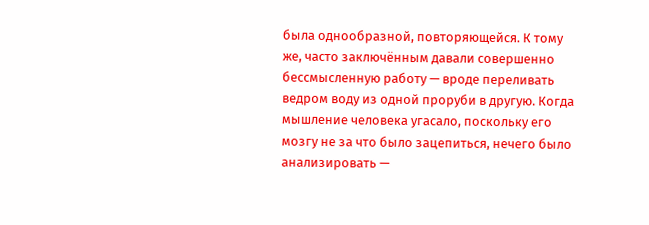была однообразной, повторяющейся. К тому же, часто заключённым давали совершенно бессмысленную работу — вроде переливать ведром воду из одной проруби в другую. Когда мышление человека угасало, поскольку его мозгу не за что было зацепиться, нечего было анализировать —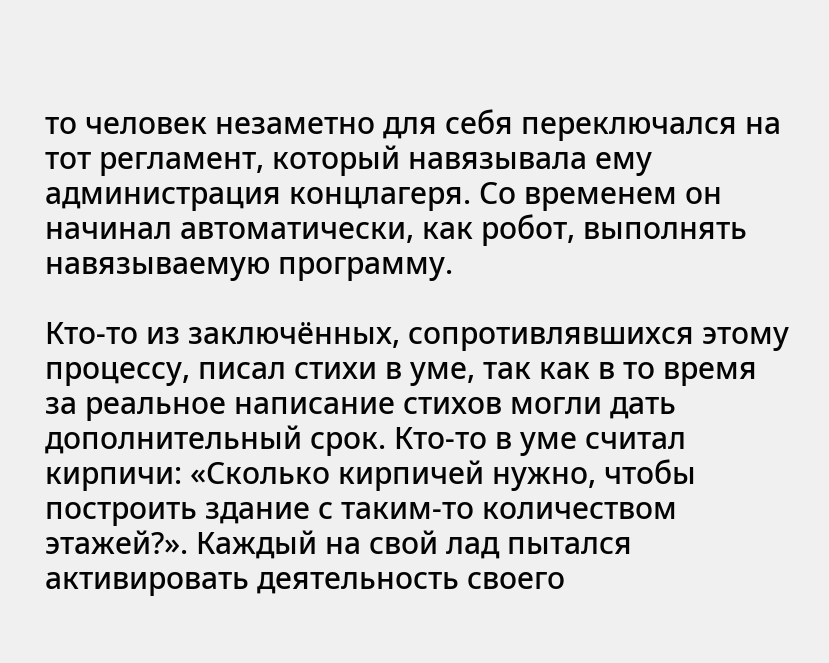то человек незаметно для себя переключался на тот регламент, который навязывала ему администрация концлагеря. Со временем он начинал автоматически, как робот, выполнять навязываемую программу.

Кто-то из заключённых, сопротивлявшихся этому процессу, писал стихи в уме, так как в то время за реальное написание стихов могли дать дополнительный срок. Кто-то в уме считал кирпичи: «Сколько кирпичей нужно, чтобы построить здание с таким-то количеством этажей?». Каждый на свой лад пытался активировать деятельность своего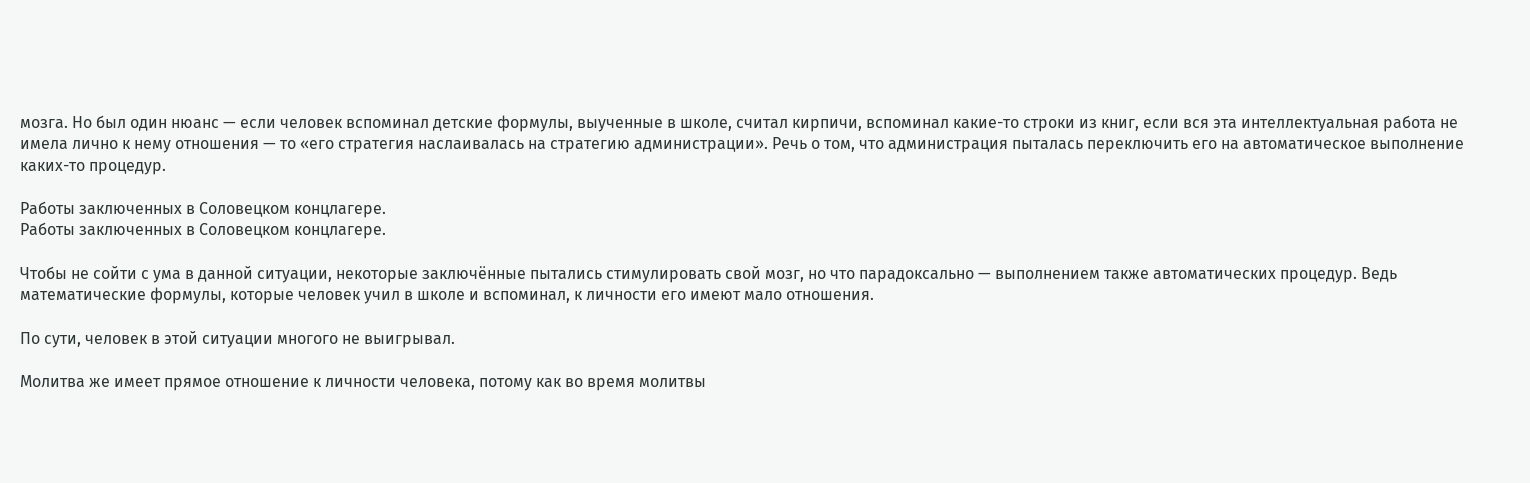мозга. Но был один нюанс — если человек вспоминал детские формулы, выученные в школе, считал кирпичи, вспоминал какие-то строки из книг, если вся эта интеллектуальная работа не имела лично к нему отношения — то «его стратегия наслаивалась на стратегию администрации». Речь о том, что администрация пыталась переключить его на автоматическое выполнение каких-то процедур.

Работы заключенных в Соловецком концлагере.
Работы заключенных в Соловецком концлагере.

Чтобы не сойти с ума в данной ситуации, некоторые заключённые пытались стимулировать свой мозг, но что парадоксально — выполнением также автоматических процедур. Ведь математические формулы, которые человек учил в школе и вспоминал, к личности его имеют мало отношения.

По сути, человек в этой ситуации многого не выигрывал.

Молитва же имеет прямое отношение к личности человека, потому как во время молитвы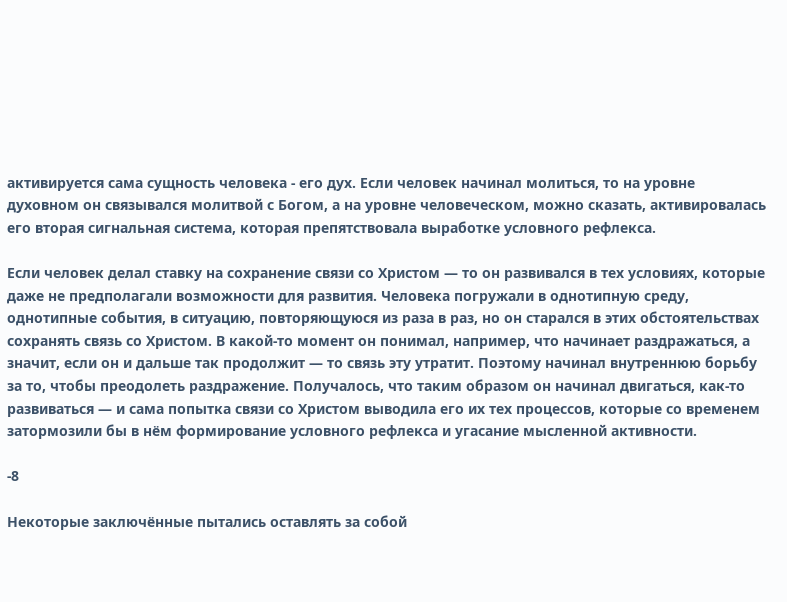активируется сама сущность человека - его дух. Если человек начинал молиться, то на уровне духовном он связывался молитвой с Богом, а на уровне человеческом, можно сказать, активировалась его вторая сигнальная система, которая препятствовала выработке условного рефлекса.

Если человек делал ставку на сохранение связи со Христом — то он развивался в тех условиях, которые даже не предполагали возможности для развития. Человека погружали в однотипную среду, однотипные события, в ситуацию, повторяющуюся из раза в раз, но он старался в этих обстоятельствах сохранять связь со Христом. В какой-то момент он понимал, например, что начинает раздражаться, а значит, если он и дальше так продолжит — то связь эту утратит. Поэтому начинал внутреннюю борьбу за то, чтобы преодолеть раздражение. Получалось, что таким образом он начинал двигаться, как-то развиваться — и сама попытка связи со Христом выводила его их тех процессов, которые со временем затормозили бы в нём формирование условного рефлекса и угасание мысленной активности.

-8

Некоторые заключённые пытались оставлять за собой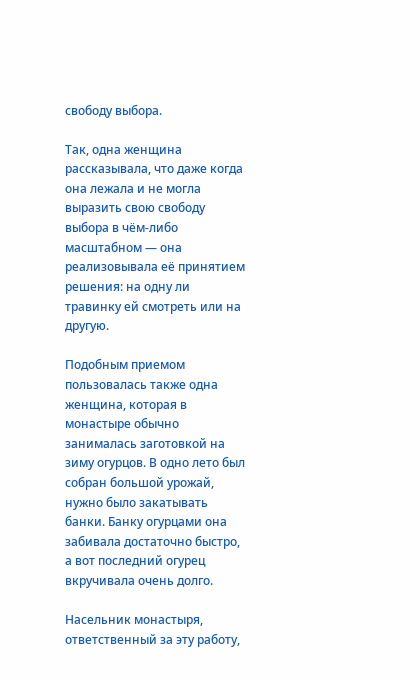свободу выбора.

Так, одна женщина рассказывала, что даже когда она лежала и не могла выразить свою свободу выбора в чём-либо масштабном — она реализовывала её принятием решения: на одну ли травинку ей смотреть или на другую.

Подобным приемом пользовалась также одна женщина, которая в монастыре обычно занималась заготовкой на зиму огурцов. В одно лето был собран большой урожай, нужно было закатывать банки. Банку огурцами она забивала достаточно быстро, а вот последний огурец вкручивала очень долго.

Насельник монастыря, ответственный за эту работу,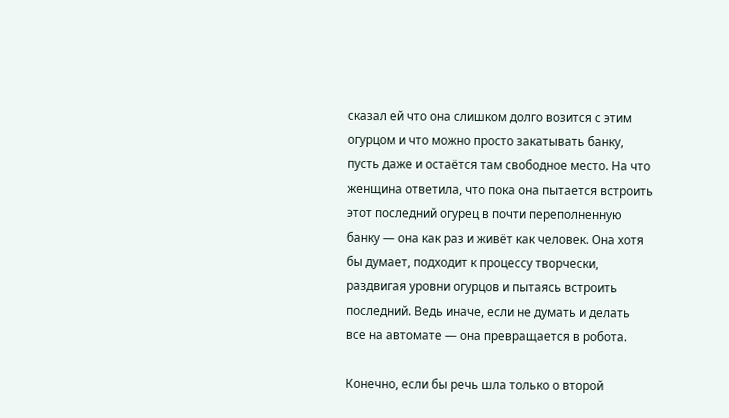сказал ей что она слишком долго возится с этим огурцом и что можно просто закатывать банку, пусть даже и остаётся там свободное место. На что женщина ответила, что пока она пытается встроить этот последний огурец в почти переполненную банку — она как раз и живёт как человек. Она хотя бы думает, подходит к процессу творчески, раздвигая уровни огурцов и пытаясь встроить последний. Ведь иначе, если не думать и делать все на автомате — она превращается в робота.

Конечно, если бы речь шла только о второй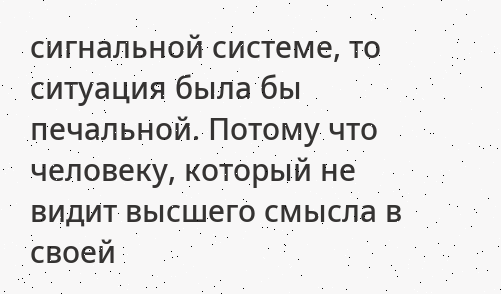сигнальной системе, то ситуация была бы печальной. Потому что человеку, который не видит высшего смысла в своей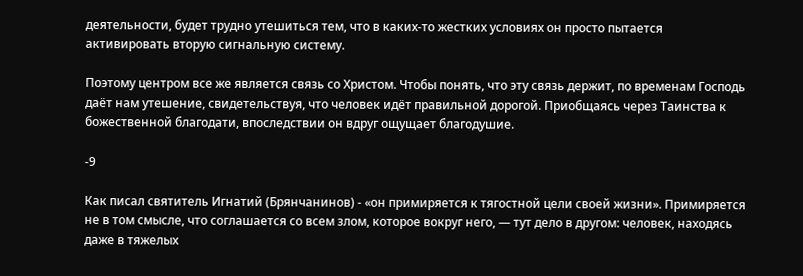деятельности, будет трудно утешиться тем, что в каких-то жестких условиях он просто пытается активировать вторую сигнальную систему.

Поэтому центром все же является связь со Христом. Чтобы понять, что эту связь держит, по временам Господь даёт нам утешение, свидетельствуя, что человек идёт правильной дорогой. Приобщаясь через Таинства к божественной благодати, впоследствии он вдруг ощущает благодушие.

-9

Как писал святитель Игнатий (Брянчанинов) - «он примиряется к тягостной цели своей жизни». Примиряется не в том смысле, что соглашается со всем злом, которое вокруг него, — тут дело в другом: человек, находясь даже в тяжелых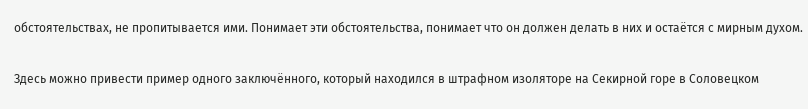обстоятельствах, не пропитывается ими. Понимает эти обстоятельства, понимает что он должен делать в них и остаётся с мирным духом.

Здесь можно привести пример одного заключённого, который находился в штрафном изоляторе на Секирной горе в Соловецком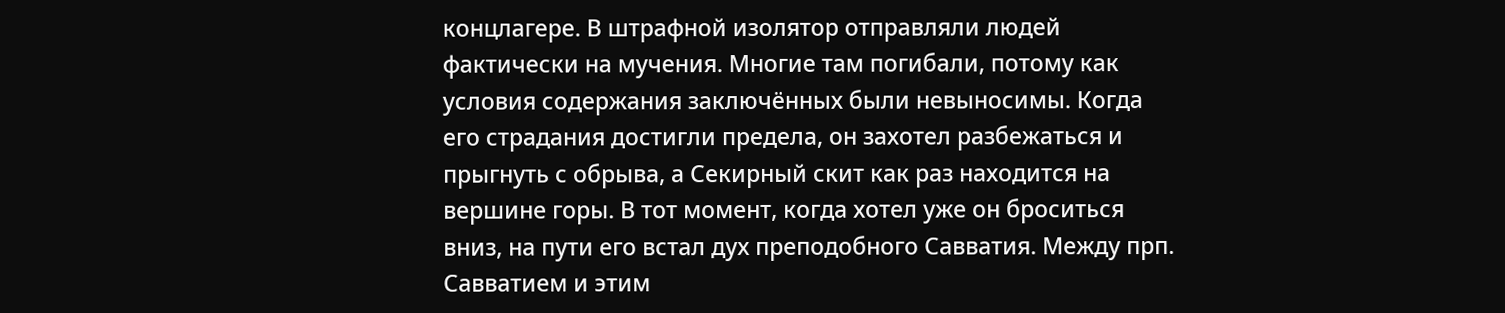концлагере. В штрафной изолятор отправляли людей фактически на мучения. Многие там погибали, потому как условия содержания заключённых были невыносимы. Когда его страдания достигли предела, он захотел разбежаться и прыгнуть с обрыва, а Секирный скит как раз находится на вершине горы. В тот момент, когда хотел уже он броситься вниз, на пути его встал дух преподобного Савватия. Между прп. Савватием и этим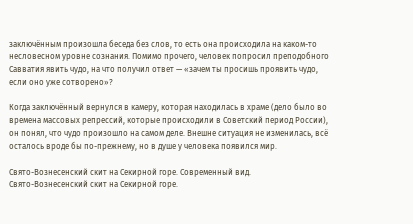заключённым произошла беседа без слов, то есть она происходила на каком-то несловесном уровне сознания. Помимо прочего, человек попросил преподобного Савватия явить чудо, на что получил ответ — «зачем ты просишь проявить чудо, если оно уже сотворено»?

Когда заключённый вернулся в камеру, которая находилась в храме (дело было во времена массовых репрессий, которые происходили в Советский период России), он понял, что чудо произошло на самом деле. Внешне ситуация не изменилась, всё осталось вроде бы по-прежнему, но в душе у человека появился мир.

Свято-Вознесенский скит на Секирной горе. Современный вид.
Свято-Вознесенский скит на Секирной горе.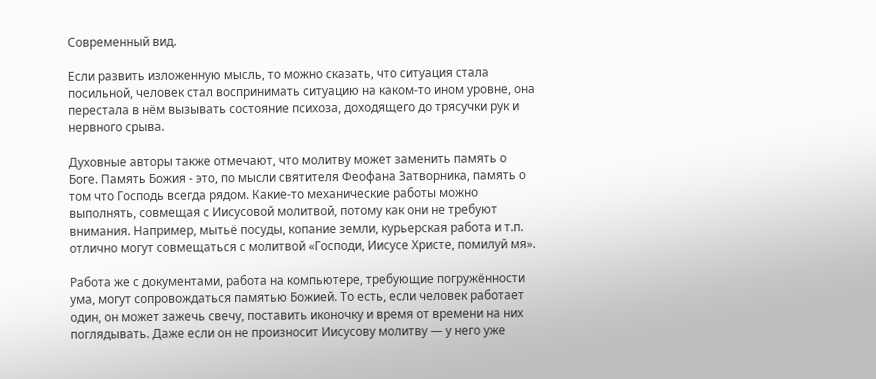Современный вид.

Если развить изложенную мысль, то можно сказать, что ситуация стала посильной, человек стал воспринимать ситуацию на каком-то ином уровне, она перестала в нём вызывать состояние психоза, доходящего до трясучки рук и нервного срыва.

Духовные авторы также отмечают, что молитву может заменить память о Боге. Память Божия - это, по мысли святителя Феофана Затворника, память о том что Господь всегда рядом. Какие-то механические работы можно выполнять, совмещая с Иисусовой молитвой, потому как они не требуют внимания. Например, мытьё посуды, копание земли, курьерская работа и т.п. отлично могут совмещаться с молитвой «Господи, Иисусе Христе, помилуй мя».

Работа же с документами, работа на компьютере, требующие погружённости ума, могут сопровождаться памятью Божией. То есть, если человек работает один, он может зажечь свечу, поставить иконочку и время от времени на них поглядывать. Даже если он не произносит Иисусову молитву — у него уже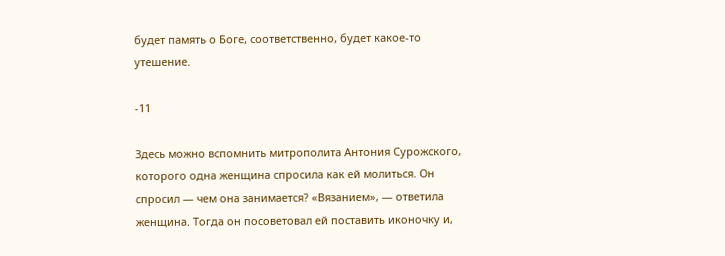будет память о Боге, соответственно, будет какое-то утешение.

-11

Здесь можно вспомнить митрополита Антония Сурожского, которого одна женщина спросила как ей молиться. Он спросил — чем она занимается? «Вязанием», — ответила женщина. Тогда он посоветовал ей поставить иконочку и,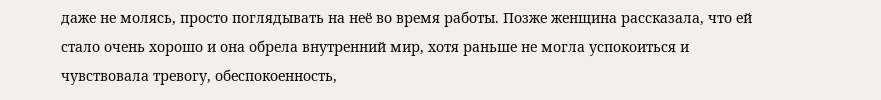даже не молясь, просто поглядывать на неё во время работы. Позже женщина рассказала, что ей стало очень хорошо и она обрела внутренний мир, хотя раньше не могла успокоиться и чувствовала тревогу, обеспокоенность,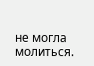не могла молиться.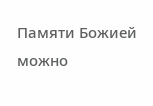Памяти Божией можно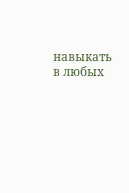навыкать в любых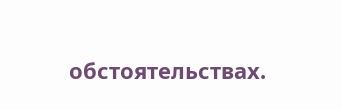обстоятельствах.